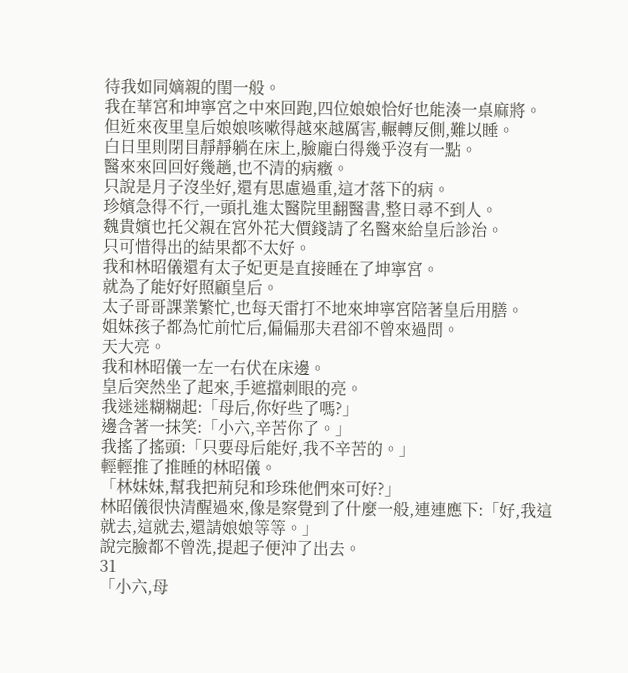待我如同嫡親的閨一般。
我在華宮和坤寧宮之中來回跑,四位娘娘恰好也能湊一桌麻將。
但近來夜里皇后娘娘咳嗽得越來越厲害,輾轉反側,難以睡。
白日里則閉目靜靜躺在床上,臉龐白得幾乎沒有一點。
醫來來回回好幾趟,也不清的病癥。
只說是月子沒坐好,還有思慮過重,這才落下的病。
珍嬪急得不行,一頭扎進太醫院里翻醫書,整日尋不到人。
魏貴嬪也托父親在宮外花大價錢請了名醫來給皇后診治。
只可惜得出的結果都不太好。
我和林昭儀還有太子妃更是直接睡在了坤寧宮。
就為了能好好照顧皇后。
太子哥哥課業繁忙,也每天雷打不地來坤寧宮陪著皇后用膳。
姐妹孩子都為忙前忙后,偏偏那夫君卻不曾來過問。
天大亮。
我和林昭儀一左一右伏在床邊。
皇后突然坐了起來,手遮擋刺眼的亮。
我迷迷糊糊起:「母后,你好些了嗎?」
邊含著一抹笑:「小六,辛苦你了。」
我搖了搖頭:「只要母后能好,我不辛苦的。」
輕輕推了推睡的林昭儀。
「林妹妹,幫我把荊兒和珍珠他們來可好?」
林昭儀很快清醒過來,像是察覺到了什麼一般,連連應下:「好,我這就去,這就去,還請娘娘等等。」
說完臉都不曾洗,提起子便沖了出去。
31
「小六,母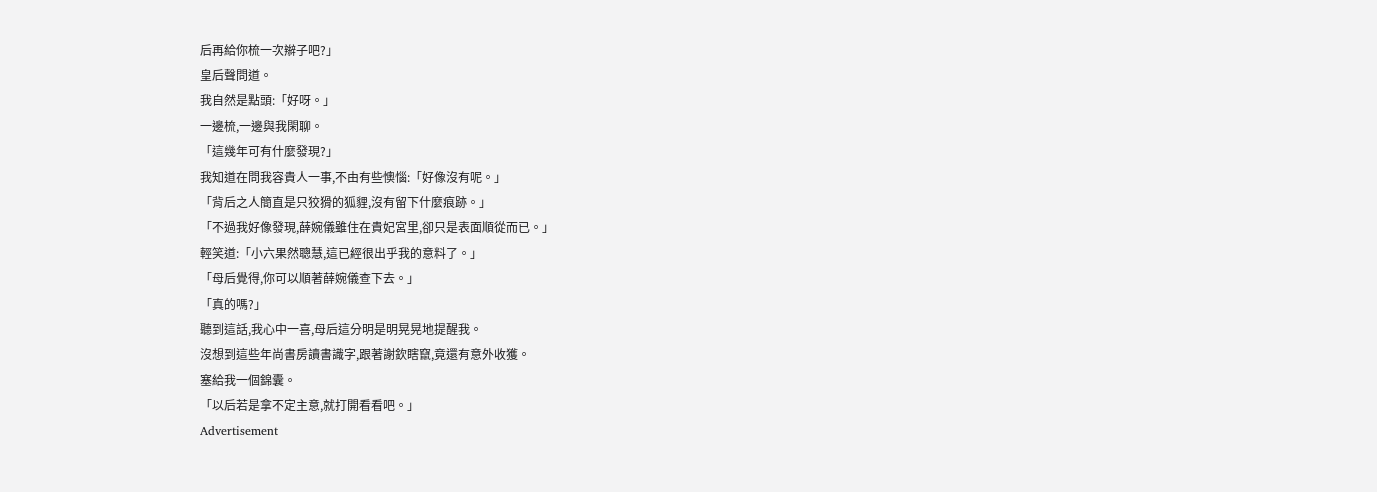后再給你梳一次辮子吧?」
皇后聲問道。
我自然是點頭:「好呀。」
一邊梳,一邊與我閑聊。
「這幾年可有什麼發現?」
我知道在問我容貴人一事,不由有些懊惱:「好像沒有呢。」
「背后之人簡直是只狡猾的狐貍,沒有留下什麼痕跡。」
「不過我好像發現,薛婉儀雖住在貴妃宮里,卻只是表面順從而已。」
輕笑道:「小六果然聰慧,這已經很出乎我的意料了。」
「母后覺得,你可以順著薛婉儀查下去。」
「真的嗎?」
聽到這話,我心中一喜,母后這分明是明晃晃地提醒我。
沒想到這些年尚書房讀書識字,跟著謝欽瞎竄,竟還有意外收獲。
塞給我一個錦囊。
「以后若是拿不定主意,就打開看看吧。」
Advertisement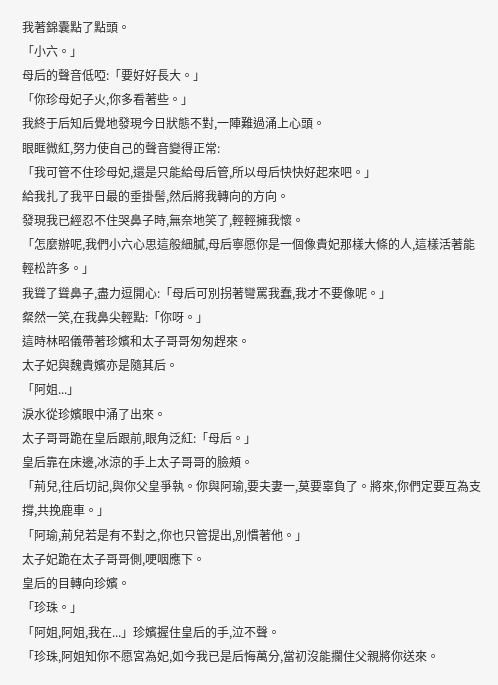我著錦囊點了點頭。
「小六。」
母后的聲音低啞:「要好好長大。」
「你珍母妃子火,你多看著些。」
我終于后知后覺地發現今日狀態不對,一陣難過涌上心頭。
眼眶微紅,努力使自己的聲音變得正常:
「我可管不住珍母妃,還是只能給母后管,所以母后快快好起來吧。」
給我扎了我平日最的垂掛髻,然后將我轉向的方向。
發現我已經忍不住哭鼻子時,無奈地笑了,輕輕擁我懷。
「怎麼辦呢,我們小六心思這般細膩,母后寧愿你是一個像貴妃那樣大條的人,這樣活著能輕松許多。」
我聳了聳鼻子,盡力逗開心:「母后可別拐著彎罵我蠢,我才不要像呢。」
粲然一笑,在我鼻尖輕點:「你呀。」
這時林昭儀帶著珍嬪和太子哥哥匆匆趕來。
太子妃與魏貴嬪亦是隨其后。
「阿姐...」
淚水從珍嬪眼中涌了出來。
太子哥哥跪在皇后跟前,眼角泛紅:「母后。」
皇后靠在床邊,冰涼的手上太子哥哥的臉頰。
「荊兒,往后切記,與你父皇爭執。你與阿瑜,要夫妻一,莫要辜負了。將來,你們定要互為支撐,共挽鹿車。」
「阿瑜,荊兒若是有不對之,你也只管提出,別慣著他。」
太子妃跪在太子哥哥側,哽咽應下。
皇后的目轉向珍嬪。
「珍珠。」
「阿姐,阿姐,我在...」珍嬪握住皇后的手,泣不聲。
「珍珠,阿姐知你不愿宮為妃,如今我已是后悔萬分,當初沒能攔住父親將你送來。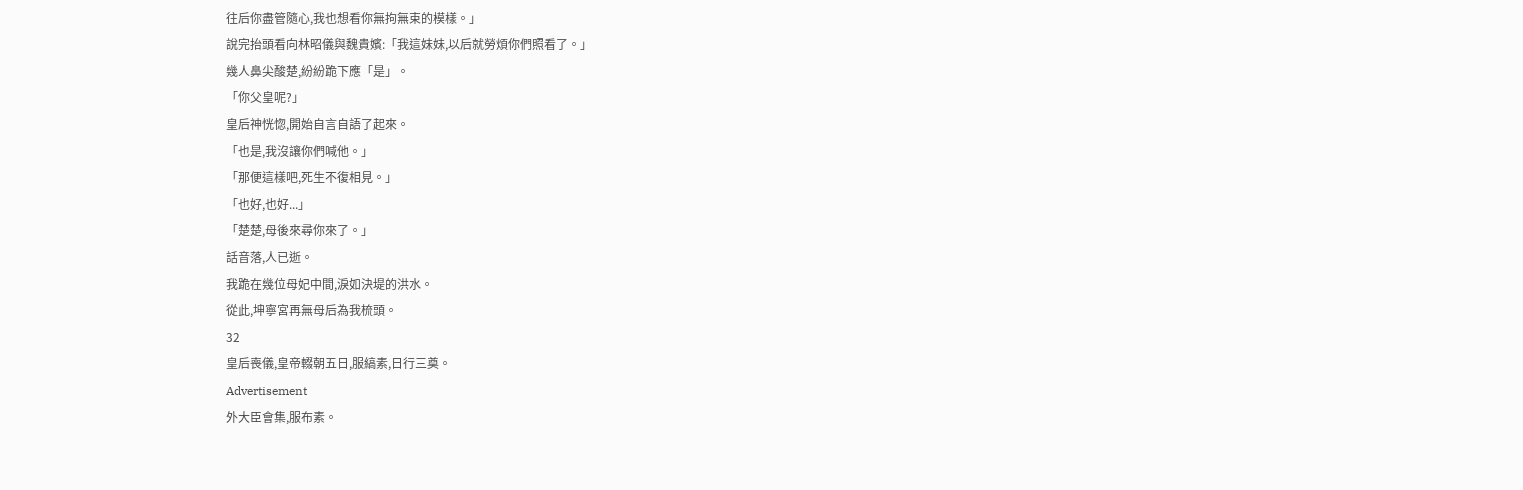往后你盡管隨心,我也想看你無拘無束的模樣。」
說完抬頭看向林昭儀與魏貴嬪:「我這妹妹,以后就勞煩你們照看了。」
幾人鼻尖酸楚,紛紛跪下應「是」。
「你父皇呢?」
皇后神恍惚,開始自言自語了起來。
「也是,我沒讓你們喊他。」
「那便這樣吧,死生不復相見。」
「也好,也好...」
「楚楚,母後來尋你來了。」
話音落,人已逝。
我跪在幾位母妃中間,淚如決堤的洪水。
從此,坤寧宮再無母后為我梳頭。
32
皇后喪儀,皇帝輟朝五日,服縞素,日行三奠。
Advertisement
外大臣會集,服布素。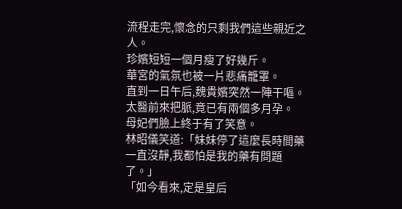流程走完,懷念的只剩我們這些親近之人。
珍嬪短短一個月瘦了好幾斤。
華宮的氣氛也被一片悲痛籠罩。
直到一日午后,魏貴嬪突然一陣干嘔。
太醫前來把脈,竟已有兩個多月孕。
母妃們臉上終于有了笑意。
林昭儀笑道:「妹妹停了這麼長時間藥一直沒靜,我都怕是我的藥有問題了。」
「如今看來,定是皇后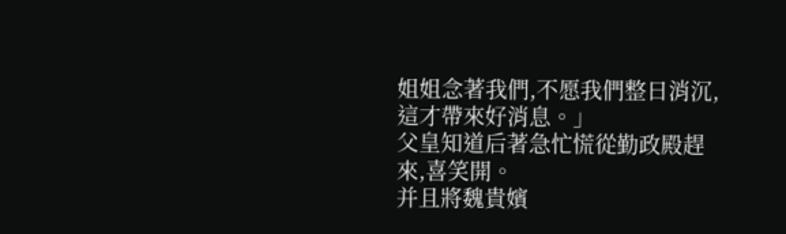姐姐念著我們,不愿我們整日消沉,這才帶來好消息。」
父皇知道后著急忙慌從勤政殿趕來,喜笑開。
并且將魏貴嬪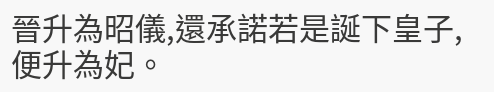晉升為昭儀,還承諾若是誕下皇子,便升為妃。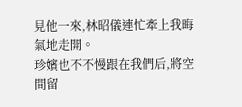見他一來,林昭儀連忙牽上我晦氣地走開。
珍嬪也不不慢跟在我們后,將空間留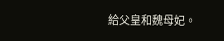給父皇和魏母妃。